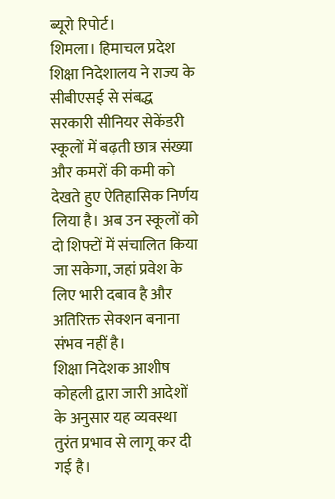ब्यूरो रिपोर्ट।
शिमला। हिमाचल प्रदेश शिक्षा निदेशालय ने राज्य के सीबीएसई से संबद्ध सरकारी सीनियर सेकेंडरी स्कूलों में बढ़ती छात्र संख्या और कमरों की कमी को देखते हुए ऐतिहासिक निर्णय लिया है। अब उन स्कूलों को दो शिफ्टों में संचालित किया जा सकेगा, जहां प्रवेश के लिए भारी दबाव है और अतिरिक्त सेक्शन बनाना संभव नहीं है।
शिक्षा निदेशक आशीष कोहली द्वारा जारी आदेशों के अनुसार यह व्यवस्था तुरंत प्रभाव से लागू कर दी गई है।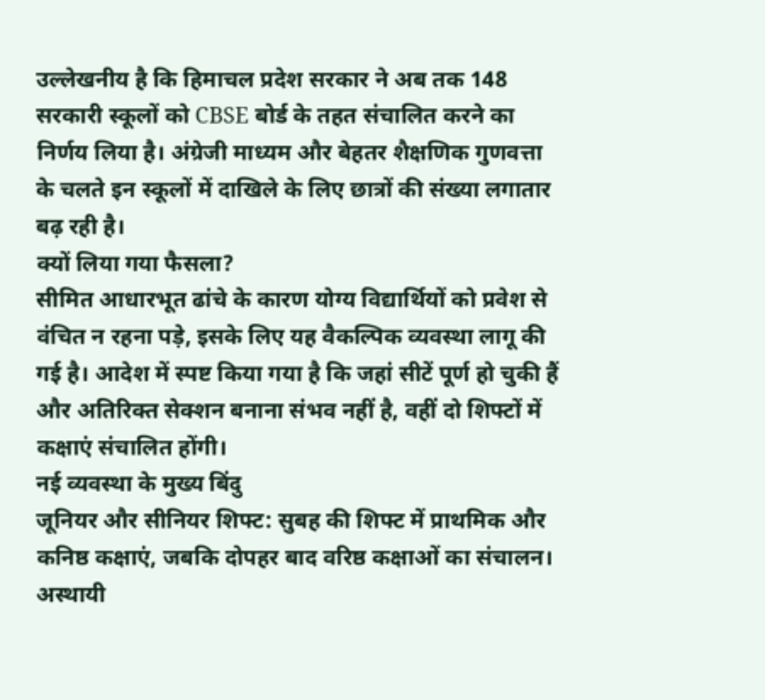उल्लेखनीय है कि हिमाचल प्रदेश सरकार ने अब तक 148 सरकारी स्कूलों को CBSE बोर्ड के तहत संचालित करने का निर्णय लिया है। अंग्रेजी माध्यम और बेहतर शैक्षणिक गुणवत्ता के चलते इन स्कूलों में दाखिले के लिए छात्रों की संख्या लगातार बढ़ रही है।
क्यों लिया गया फैसला?
सीमित आधारभूत ढांचे के कारण योग्य विद्यार्थियों को प्रवेश से वंचित न रहना पड़े, इसके लिए यह वैकल्पिक व्यवस्था लागू की गई है। आदेश में स्पष्ट किया गया है कि जहां सीटें पूर्ण हो चुकी हैं और अतिरिक्त सेक्शन बनाना संभव नहीं है, वहीं दो शिफ्टों में कक्षाएं संचालित होंगी।
नई व्यवस्था के मुख्य बिंदु
जूनियर और सीनियर शिफ्ट: सुबह की शिफ्ट में प्राथमिक और कनिष्ठ कक्षाएं, जबकि दोपहर बाद वरिष्ठ कक्षाओं का संचालन।
अस्थायी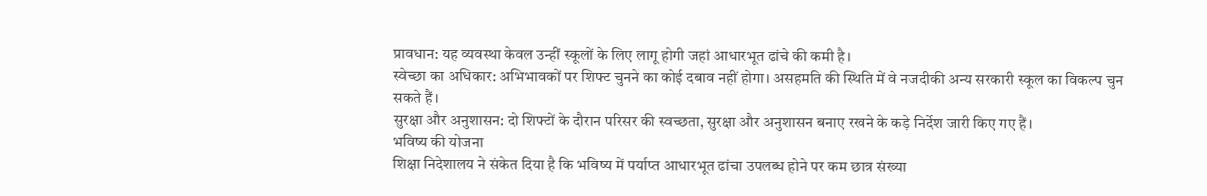प्रावधान: यह व्यवस्था केवल उन्हीं स्कूलों के लिए लागू होगी जहां आधारभूत ढांचे की कमी है।
स्वेच्छा का अधिकार: अभिभावकों पर शिफ्ट चुनने का कोई दबाव नहीं होगा। असहमति की स्थिति में वे नजदीकी अन्य सरकारी स्कूल का विकल्प चुन सकते हैं।
सुरक्षा और अनुशासन: दो शिफ्टों के दौरान परिसर की स्वच्छता, सुरक्षा और अनुशासन बनाए रखने के कड़े निर्देश जारी किए गए हैं।
भविष्य की योजना
शिक्षा निदेशालय ने संकेत दिया है कि भविष्य में पर्याप्त आधारभूत ढांचा उपलब्ध होने पर कम छात्र संख्या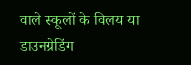वाले स्कूलों के विलय या डाउनग्रेडिंग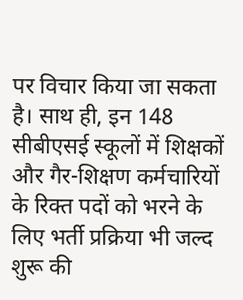पर विचार किया जा सकता है। साथ ही, इन 148 सीबीएसई स्कूलों में शिक्षकों और गैर-शिक्षण कर्मचारियों के रिक्त पदों को भरने के लिए भर्ती प्रक्रिया भी जल्द शुरू की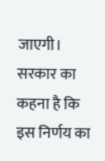जाएगी।
सरकार का कहना है कि इस निर्णय का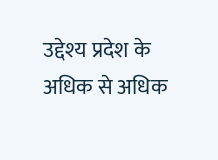उद्देश्य प्रदेश के अधिक से अधिक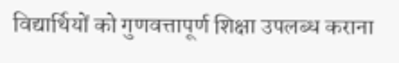विद्यार्थियों को गुणवत्तापूर्ण शिक्षा उपलब्ध कराना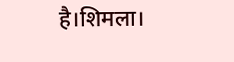है।शिमला।